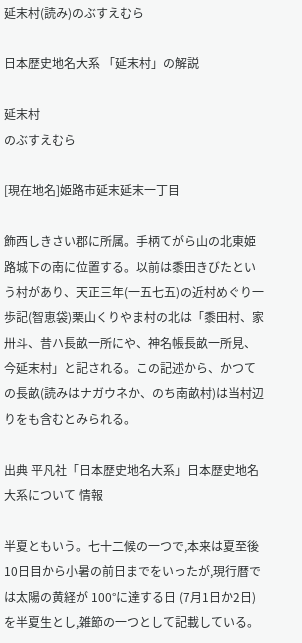延末村(読み)のぶすえむら

日本歴史地名大系 「延末村」の解説

延末村
のぶすえむら

[現在地名]姫路市延末延末一丁目

飾西しきさい郡に所属。手柄てがら山の北東姫路城下の南に位置する。以前は黍田きびたという村があり、天正三年(一五七五)の近村めぐり一歩記(智恵袋)栗山くりやま村の北は「黍田村、家卅斗、昔ハ長畝一所にや、神名帳長畝一所見、今延末村」と記される。この記述から、かつての長畝(読みはナガウネか、のち南畝村)は当村辺りをも含むとみられる。

出典 平凡社「日本歴史地名大系」日本歴史地名大系について 情報

半夏ともいう。七十二候の一つで,本来は夏至後 10日目から小暑の前日までをいったが,現行暦では太陽の黄経が 100°に達する日 (7月1日か2日) を半夏生とし,雑節の一つとして記載している。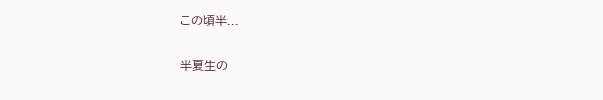この頃半...

半夏生の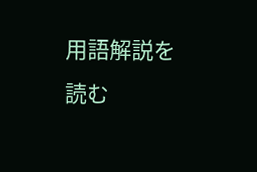用語解説を読む